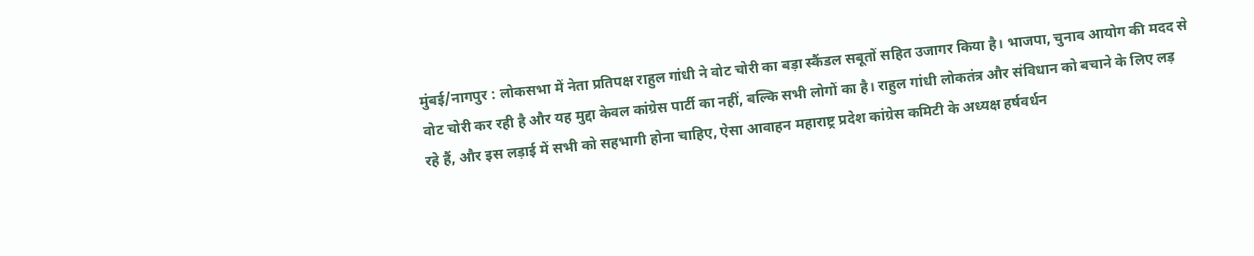मुंबई/नागपुर : लोकसभा में नेता प्रतिपक्ष राहुल गांधी ने वोट चोरी का बड़ा स्कैंडल सबूतों सहित उजागर किया है। भाजपा, चुनाव आयोग की मदद से वोट चोरी कर रही है और यह मुद्दा केवल कांग्रेस पार्टी का नहीं, बल्कि सभी लोगों का है। राहुल गांधी लोकतंत्र और संविधान को बचाने के लिए लड़ रहे हैं, और इस लड़ाई में सभी को सहभागी होना चाहिए, ऐसा आवाहन महाराष्ट्र प्रदेश कांग्रेस कमिटी के अध्यक्ष हर्षवर्धन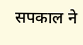सपकाल ने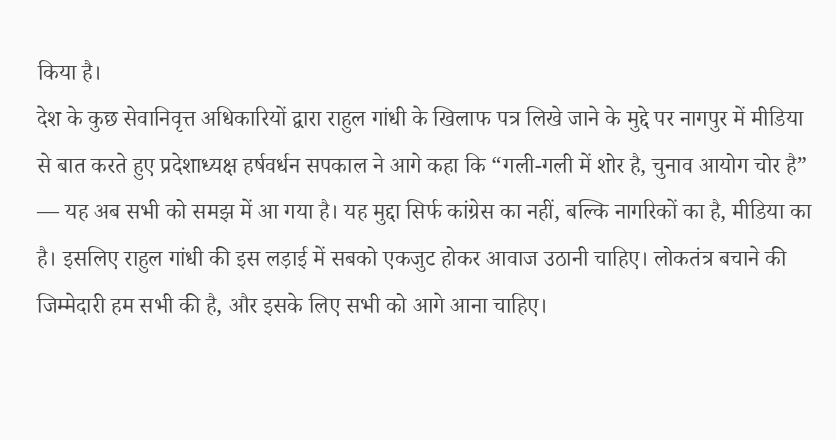किया है।
देश के कुछ सेवानिवृत्त अधिकारियों द्वारा राहुल गांधी के खिलाफ पत्र लिखे जाने के मुद्दे पर नागपुर में मीडिया से बात करते हुए प्रदेशाध्यक्ष हर्षवर्धन सपकाल ने आगे कहा कि “गली-गली में शोर है, चुनाव आयोग चोर है” — यह अब सभी को समझ में आ गया है। यह मुद्दा सिर्फ कांग्रेस का नहीं, बल्कि नागरिकों का है, मीडिया का है। इसलिए राहुल गांधी की इस लड़ाई में सबको एकजुट होकर आवाज उठानी चाहिए। लोकतंत्र बचाने की जिम्मेदारी हम सभी की है, और इसके लिए सभी को आगे आना चाहिए।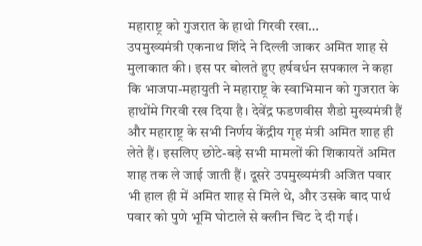महाराष्ट्र को गुजरात के हाथो गिरवी रखा…
उपमुख्यमंत्री एकनाथ शिंदे ने दिल्ली जाकर अमित शाह से मुलाकात की। इस पर बोलते हुए हर्षवर्धन सपकाल ने कहा कि भाजपा-महायुती ने महाराष्ट्र के स्वाभिमान को गुजरात के हाथोंमे गिरवी रख दिया है। देवेंद्र फडणवीस शैडो मुख्यमंत्री हैं और महाराष्ट्र के सभी निर्णय केंद्रीय गृह मंत्री अमित शाह ही लेते हैं। इसलिए छोटे-बड़े सभी मामलों की शिकायतें अमित शाह तक ले जाई जाती हैं। दूसरे उपमुख्यमंत्री अजित पवार भी हाल ही में अमित शाह से मिले थे, और उसके बाद पार्थ पवार को पुणे भूमि घोटाले से क्लीन चिट दे दी गई।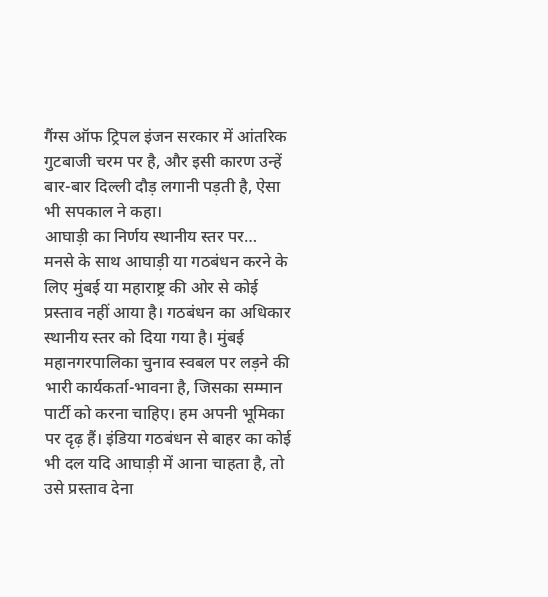गैंग्स ऑफ ट्रिपल इंजन सरकार में आंतरिक गुटबाजी चरम पर है, और इसी कारण उन्हें बार-बार दिल्ली दौड़ लगानी पड़ती है, ऐसा भी सपकाल ने कहा।
आघाड़ी का निर्णय स्थानीय स्तर पर…
मनसे के साथ आघाड़ी या गठबंधन करने के लिए मुंबई या महाराष्ट्र की ओर से कोई प्रस्ताव नहीं आया है। गठबंधन का अधिकार स्थानीय स्तर को दिया गया है। मुंबई महानगरपालिका चुनाव स्वबल पर लड़ने की भारी कार्यकर्ता-भावना है, जिसका सम्मान पार्टी को करना चाहिए। हम अपनी भूमिका पर दृढ़ हैं। इंडिया गठबंधन से बाहर का कोई भी दल यदि आघाड़ी में आना चाहता है, तो उसे प्रस्ताव देना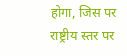होगा, जिस पर राष्ट्रीय स्तर पर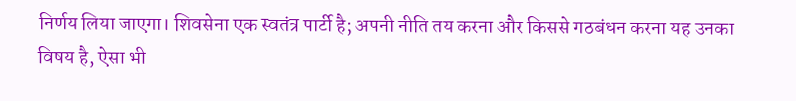निर्णय लिया जाएगा। शिवसेना एक स्वतंत्र पार्टी है; अपनी नीति तय करना और किससे गठबंधन करना यह उनका विषय है, ऐसा भी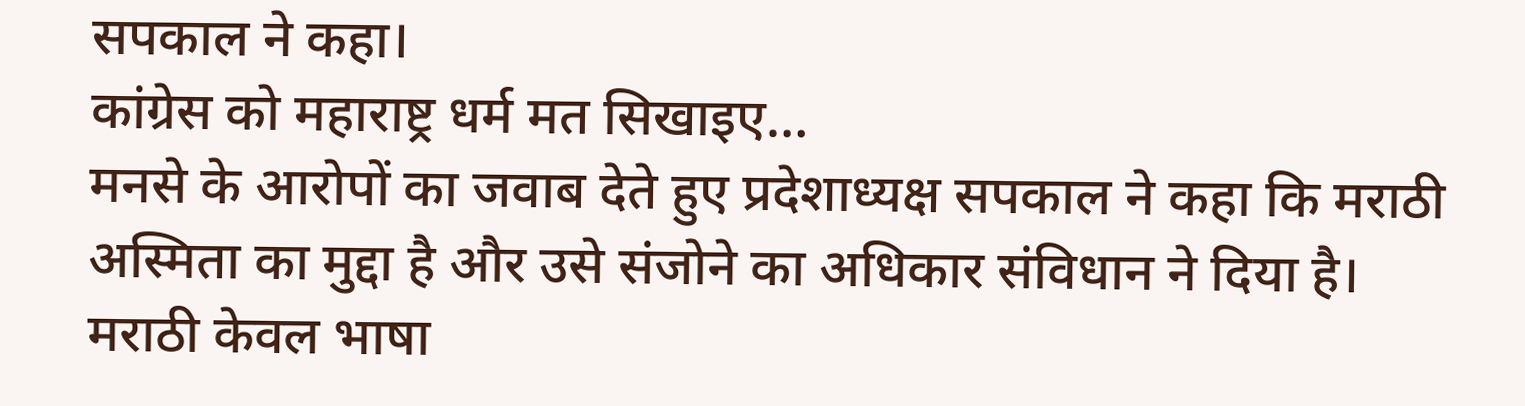सपकाल ने कहा।
कांग्रेस को महाराष्ट्र धर्म मत सिखाइए…
मनसे के आरोपों का जवाब देते हुए प्रदेशाध्यक्ष सपकाल ने कहा कि मराठी अस्मिता का मुद्दा है और उसे संजोने का अधिकार संविधान ने दिया है। मराठी केवल भाषा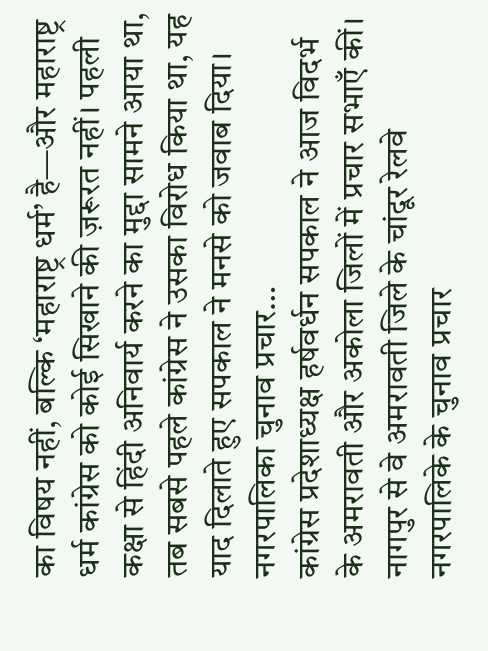का विषय नहीं, बल्कि ‘महाराष्ट्र धर्म’ है—और महाराष्ट्र धर्म कांग्रेस को कोई सिखाने की ज़रूरत नहीं। पहली कक्षा से हिंदी अनिवार्य करने का मुद्दा सामने आया था, तब सबसे पहले कांग्रेस ने उसका विरोध किया था, यह याद दिलाते हुए सपकाल ने मनसे को जवाब दिया।
नगरपालिका चुनाव प्रचार…
कांग्रेस प्रदेशाध्यक्ष हर्षवर्धन सपकाल ने आज विदर्भ के अमरावती और अकोला जिलों में प्रचार सभाएँ कीं। नागपुर से वे अमरावती जिले के चांदूर रेलवे नगरपालिके के चुनाव प्रचार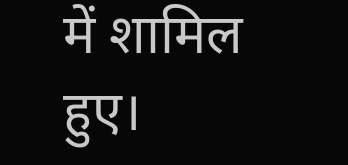में शामिल हुए।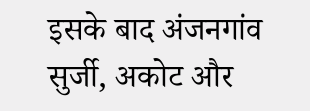इसके बाद अंजनगांव सुर्जी, अकोट और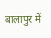बालापुर में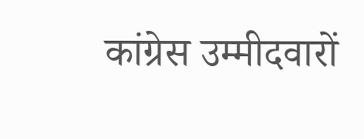कांग्रेस उम्मीदवारों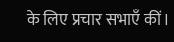के लिए प्रचार सभाएँ कीं।